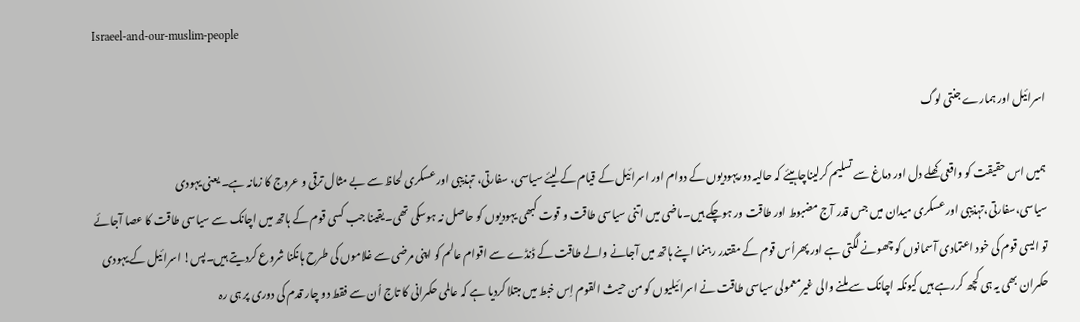Israeel-and-our-muslim-people

اسرائیل اور ہمارے جنتی لوگ

ہمیں اس حقیقت کو واقعی کھلے دل اور دماغ سے تسلیم کرلیناچاہیئے کہ حالیہ دوریہودیوں کے دوام اور اسرائیل کے قیام کے لیئے سیاسی، سفارتی، تہذیبی اور عسکری لحاظ سے بے مثال ترقی و عروج کا زمانہ ہے۔ یعنی یہودی سیاسی،سفارتی،تہذیبی اور عسکری میدان میں جس قدر آج مضبوط اور طاقت ور ہوچکے ہیں۔ماضی میں اتنی سیاسی طاقت و قوت کبھی یہودیوں کو حاصل نہ ہوسکی تھی۔یقینا جب کسی قوم کے ہاتھ میں اچانک سے سیاسی طاقت کا عصا آجائے تو ایسی قوم کی خود اعتمادی آسمانوں کو چھونے لگتی ہے اور پھراُس قوم کے مقتدر رہنما اپنے ہاتھ میں آجانے والے طاقت کے ڈنڈے سے اقوام عالم کو اپنی مرضی سے غلاموں کی طرح ہانکنا شروع کردیتے ہیں۔پس! اسرائیل کے یہودی حکمران بھی یہ ہی کچھ کررہے ہیں کیونکہ اچانک سے ملنے والی غیرمعمولی سیاسی طاقت نے اسرائیلیوں کو من حیث القوم اِس خبط میں مبتلا کردیا ہے کہ عالمی حکمرانی کا تاج اُن سے فقط دو چار قدم کی دوری پر ہی رہ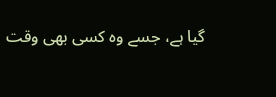گیا ہے، جسے وہ کسی بھی وقت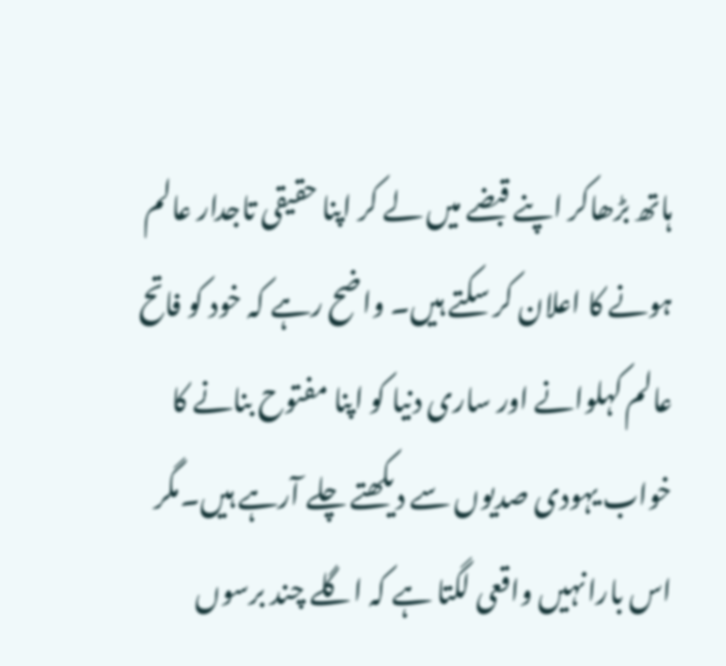ہاتھ بڑھاکر اپنے قبضے میں لے کر اپنا حقیقی تاجدار عالم ہونے کا اعلان کر سکتے ہیں۔ واضح رہے کہ خود کو فاتح عالم کہلوانے اور ساری دنیا کو اپنا مفتوح بنانے کا خواب یہودی صدیوں سے دیکھتے چلے آرہے ہیں۔مگر اس بارانہیں واقعی لگتا ہے کہ اگلے چند برسوں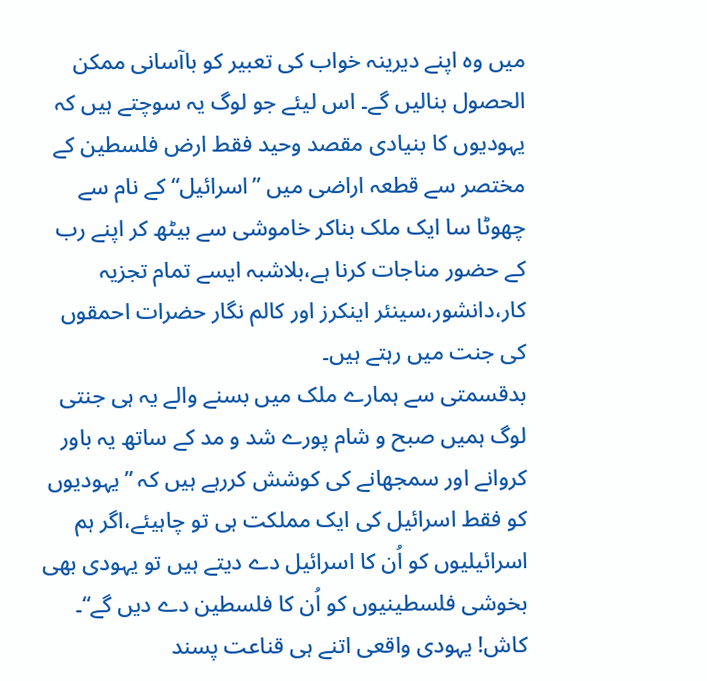میں وہ اپنے دیرینہ خواب کی تعبیر کو باآسانی ممکن الحصول بنالیں گے۔ اس لیئے جو لوگ یہ سوچتے ہیں کہ یہودیوں کا بنیادی مقصد وحید فقط ارض فلسطین کے مختصر سے قطعہ اراضی میں ”اسرائیل“ کے نام سے چھوٹا سا ایک ملک بناکر خاموشی سے بیٹھ کر اپنے رب کے حضور مناجات کرنا ہے،بلاشبہ ایسے تمام تجزیہ کار،دانشور،سینئر اینکرز اور کالم نگار حضرات احمقوں کی جنت میں رہتے ہیں۔
بدقسمتی سے ہمارے ملک میں بسنے والے یہ ہی جنتی لوگ ہمیں صبح و شام پورے شد و مد کے ساتھ یہ باور کروانے اور سمجھانے کی کوشش کررہے ہیں کہ ”یہودیوں کو فقط اسرائیل کی ایک مملکت ہی تو چاہیئے،اگر ہم اسرائیلیوں کو اُن کا اسرائیل دے دیتے ہیں تو یہودی بھی بخوشی فلسطینیوں کو اُن کا فلسطین دے دیں گے“۔ کاش! یہودی واقعی اتنے ہی قناعت پسند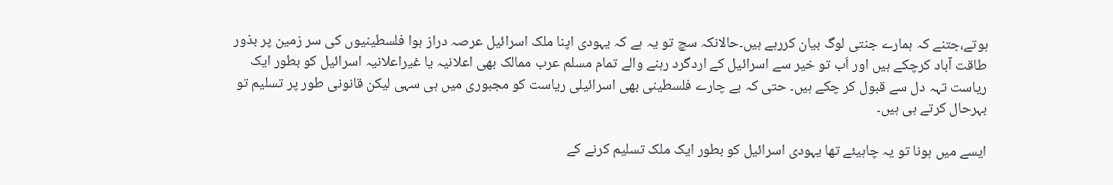ہوتے،جتنے کہ ہمارے جنتی لوگ بیان کررہے ہیں۔حالانکہ سچ تو یہ ہے کہ یہودی اپنا ملک اسرائیل عرصہ دراز ہوا فلسطینیوں کی سر زمین پر بذور طاقت آباد کرچکے ہیں اور اَب تو خیر سے اسرائیل کے اردگرد رہنے والے تمام مسلم عرب ممالک بھی اعلانیہ یا غیراعلانیہ اسرائیل کو بطور ایک ریاست تہہ دل سے قبول کر چکے ہیں۔ حتی کہ بے چارے فلسطینی بھی اسرائیلی ریاست کو مجبوری میں ہی سہی لیکن قانونی طور پر تسلیم تو بہرحال کرتے ہی ہیں۔

ایسے میں ہونا تو یہ چاہیئے تھا یہودی اسرائیل کو بطور ایک ملک تسلیم کرنے کے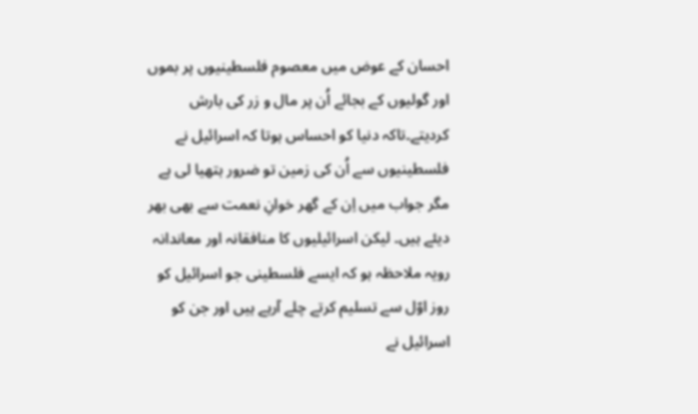احسان کے عوض میں معصوم فلسطینیوں پر بموں اور گولیوں کے بجائے اُن پر مال و زر کی بارش کردیتے۔تاکہ دنیا کو احساس ہوتا کہ اسرائیل نے فلسطینیوں سے اُن کی زمین تو ضرور ہتھیا لی ہے مگر جواب میں اِن کے گھر خوانِ نعمت سے بھی بھر دیئے ہیں۔ لیکن اسرائیلیوں کا منافقانہ اور معاندانہ رویہ ملاحظہ ہو کہ ایسے فلسطینی جو اسرائیل کو روز اوّل سے تسلیم کرتے چلے آرہے ہیں اور جن کو اسرائیل نے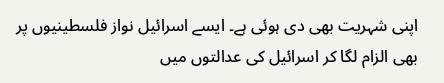اپنی شہریت بھی دی ہوئی ہے۔ ایسے اسرائیل نواز فلسطینیوں پر بھی الزام لگا کر اسرائیل کی عدالتوں میں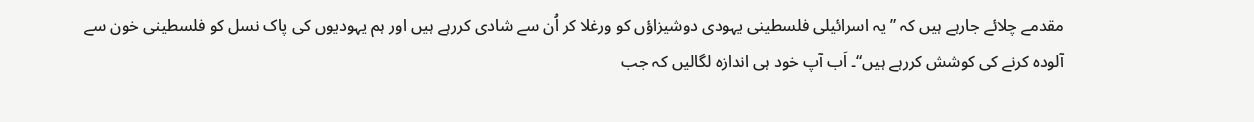مقدمے چلائے جارہے ہیں کہ ”یہ اسرائیلی فلسطینی یہودی دوشیزاؤں کو ورغلا کر اُن سے شادی کررہے ہیں اور ہم یہودیوں کی پاک نسل کو فلسطینی خون سے آلودہ کرنے کی کوشش کررہے ہیں“۔ اَب آپ خود ہی اندازہ لگالیں کہ جب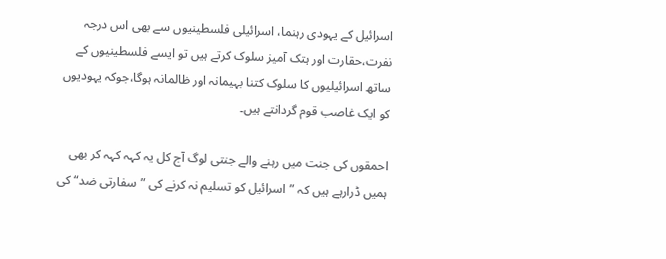اسرائیل کے یہودی رہنما، اسرائیلی فلسطینیوں سے بھی اس درجہ نفرت،حقارت اور ہتک آمیز سلوک کرتے ہیں تو ایسے فلسطینیوں کے ساتھ اسرائیلیوں کا سلوک کتنا بہیمانہ اور ظالمانہ ہوگا،جوکہ یہودیوں کو ایک غاصب قوم گردانتے ہیں۔

احمقوں کی جنت میں رہنے والے جنتی لوگ آج کل یہ کہہ کہہ کر بھی ہمیں ڈرارہے ہیں کہ ”اسرائیل کو تسلیم نہ کرنے کی ”سفارتی ضد“کی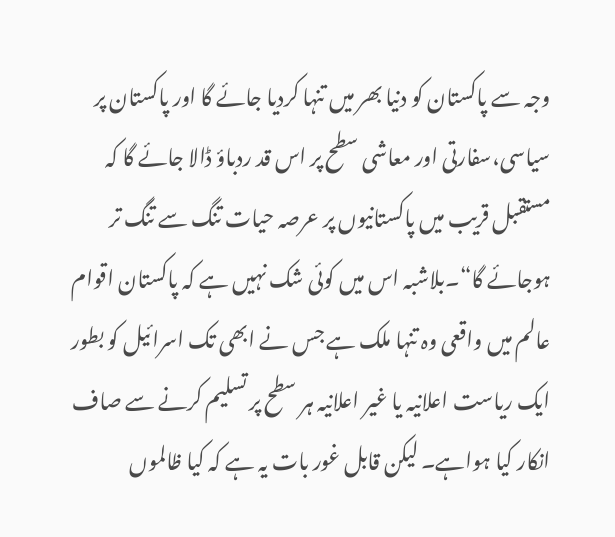وجہ سے پاکستان کو دنیا بھر میں تنہا کردیا جائے گا اور پاکستان پر سیاسی،سفارتی اور معاشی سطح پر اس قد ردباؤ ڈالا جائے گا کہ مستقبل قریب میں پاکستانیوں پر عرصہ حیات تنگ سے تنگ تر ہوجائے گا“۔بلاشبہ اس میں کوئی شک نہیں ہے کہ پاکستان اقوام عالم میں واقعی وہ تنہا ملک ہے جس نے ابھی تک اسرائیل کو بطور ایک ریاست اعلانیہ یا غیر اعلانیہ ہر سطح پر تسلیم کرنے سے صاف انکار کیا ہواہے۔ لیکن قابل غور بات یہ ہے کہ کیا ظالموں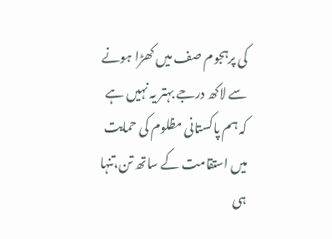کی پرہجوم صف میں کھڑا ہونے سے لاکھ درجے بہتر یہ نہیں ہے کہ ہم پاکستانی مظلوم کی حمایت میں استقامت کے ساتھ تن،تنہا ہی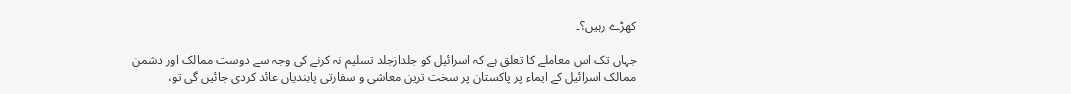کھڑے رہیں؟۔

جہاں تک اس معاملے کا تعلق ہے کہ اسرائیل کو جلدازجلد تسلیم نہ کرنے کی وجہ سے دوست ممالک اور دشمن ممالک اسرائیل کے ایماء پر پاکستان پر سخت ترین معاشی و سفارتی پابندیاں عائد کردی جائیں گی تو،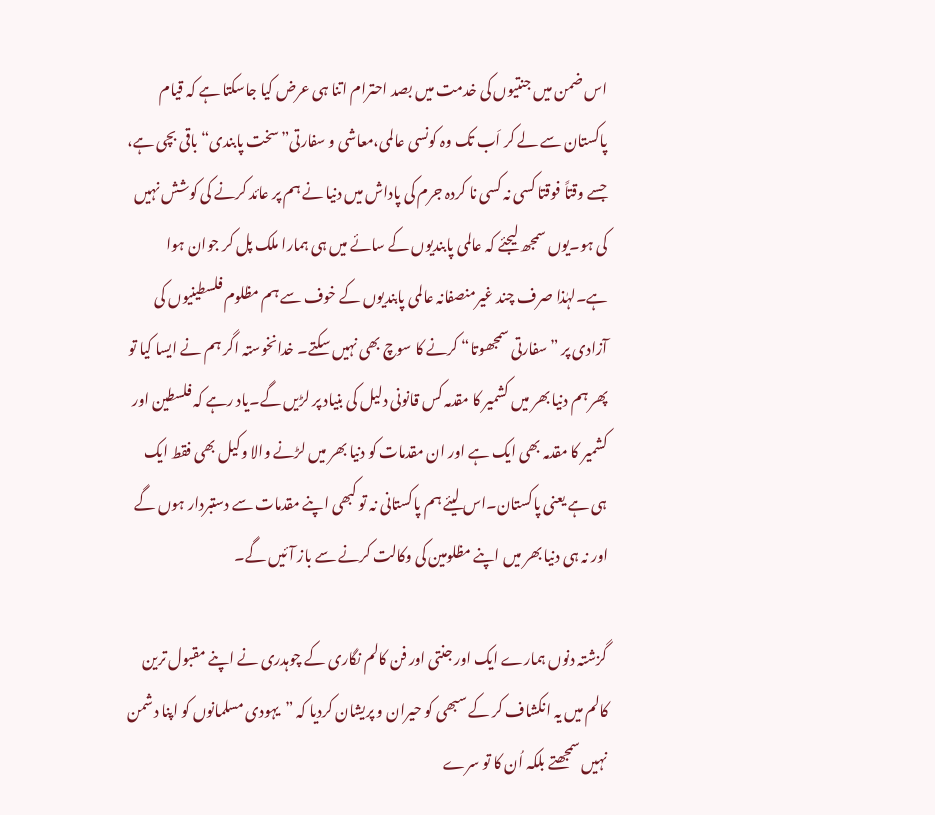اس ضمن میں جنتیوں کی خدمت میں بصد احترام اتنا ہی عرض کیا جاسکتا ہے کہ قیام پاکستان سے لے کر اَب تک وہ کونسی عالمی،معاشی و سفارتی”سخت پابندی“ باقی بچی ہے، جسے وقتاً فوقتا کسی نہ کسی نا کردہ جرم کی پاداش میں دنیا نے ہم پر عائد کرنے کی کوشش نہیں کی ہو۔یوں سمجھ لیجئے کہ عالمی پابندیوں کے سائے میں ہی ہمارا ملک پل کر جوان ہوا ہے۔لہٰذا صرف چند غیرمنصفانہ عالمی پابندیوں کے خوف سے ہم مظلوم فلسطینیوں کی آزادی پر ”سفارتی سمجھوتا“ کرنے کا سوچ بھی نہیں سکتے۔ خدانخوستہ اگر ہم نے ایسا کیا تو پھر ہم دنیا بھر میں کشمیر کا مقدمہ کس قانونی دلیل کی بنیاد پر لڑیں گے۔یاد رہے کہ فلسطین اور کشمیر کا مقدمہ بھی ایک ہے اور ان مقدمات کو دنیا بھر میں لڑنے والا وکیل بھی فقط ایک ہی ہے یعنی پاکستان۔اس لیئے ہم پاکستانی نہ تو کبھی اپنے مقدمات سے دستبردار ہوں گے اور نہ ہی دنیا بھر میں اپنے مظلومین کی وکالت کرنے سے باز آئیں گے۔

گزشتہ دنوں ہمارے ایک اور جنتی اور فن کالم نگاری کے چوہدری نے اپنے مقبول ترین کالم میں یہ انکشاف کر کے سبھی کو حیران و پریشان کردیا کہ ”یہودی مسلمانوں کو اپنا دشمن نہیں سمجھتے بلکہ اُن کا تو سرے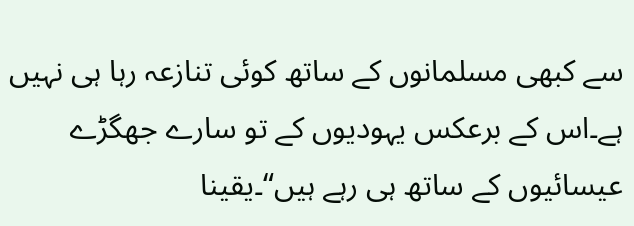سے کبھی مسلمانوں کے ساتھ کوئی تنازعہ رہا ہی نہیں ہے۔اس کے برعکس یہودیوں کے تو سارے جھگڑے عیسائیوں کے ساتھ ہی رہے ہیں“۔یقینا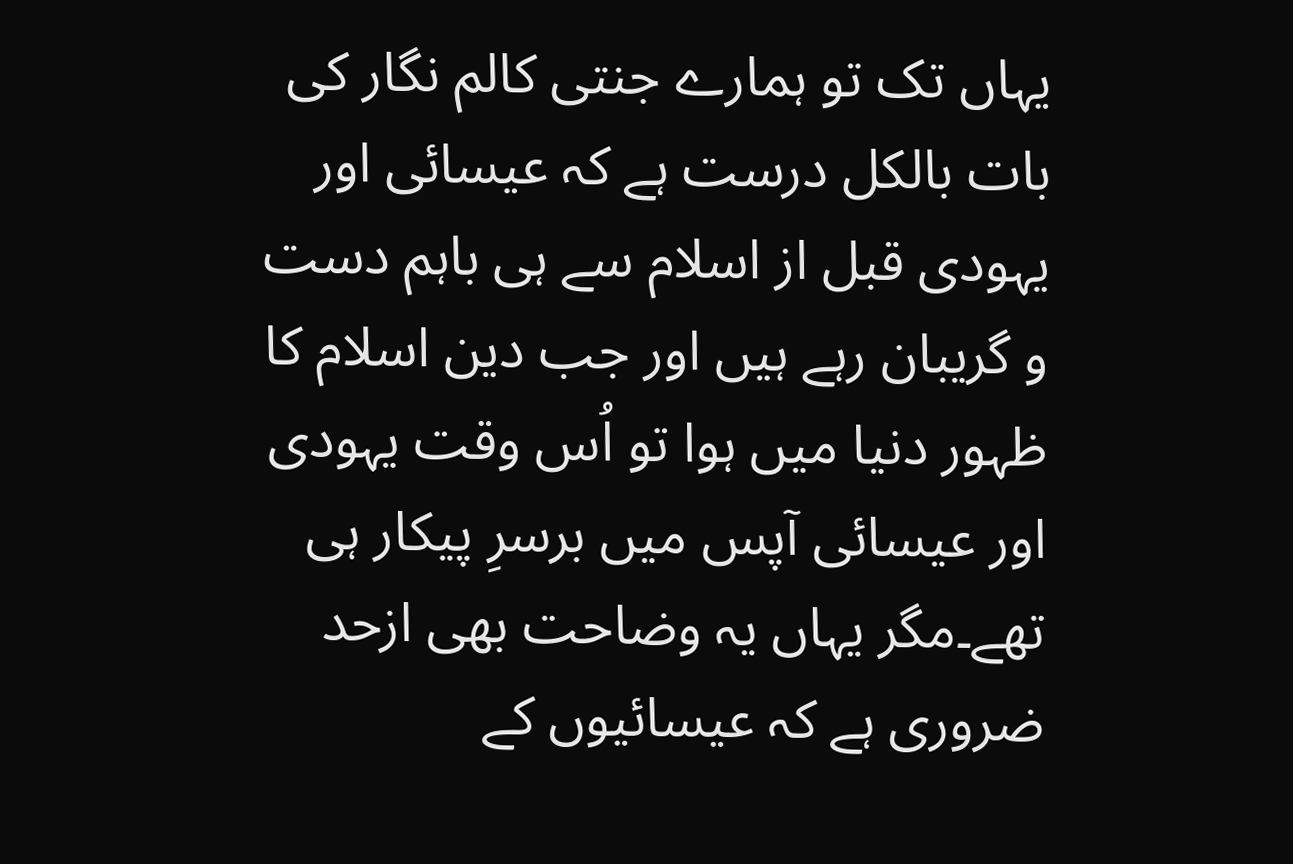یہاں تک تو ہمارے جنتی کالم نگار کی بات بالکل درست ہے کہ عیسائی اور یہودی قبل از اسلام سے ہی باہم دست و گریبان رہے ہیں اور جب دین اسلام کا ظہور دنیا میں ہوا تو اُس وقت یہودی اور عیسائی آپس میں برسرِ پیکار ہی تھے۔مگر یہاں یہ وضاحت بھی ازحد ضروری ہے کہ عیسائیوں کے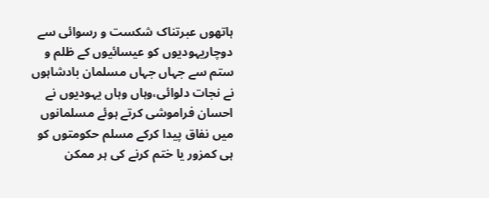ہاتھوں عبرتناک شکست و رسوائی سے دوچاریہودیوں کو عیسائیوں کے ظلم و ستم سے جہاں جہاں مسلمان بادشاہوں نے نجات دلوائی،وہاں وہاں یہودیوں نے احسان فراموشی کرتے ہوئے مسلمانوں میں نفاق پیدا کرکے مسلم حکومتوں کو ہی کمزور یا ختم کرنے کی ہر ممکن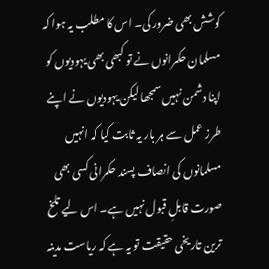کوشش بھی ضرور کی۔ اس کا مطلب یہ ہوا کہ مسلمان حکمرانوں نے تو کبھی بھی یہودیوں کو اپنا دشمن نہیں سمجھا لیکن یہودیوں نے اپنے طرز عمل سے ہر بار یہ ثابت کیا کہ انہیں مسلمانوں کی انصاف پسند حکمرانی کسی بھی صورت قابلِ قبول نہیں ہے۔ اس لیے تلخ ترین تاریخی حقیقت تو یہ ہے کہ ریاست مدینہ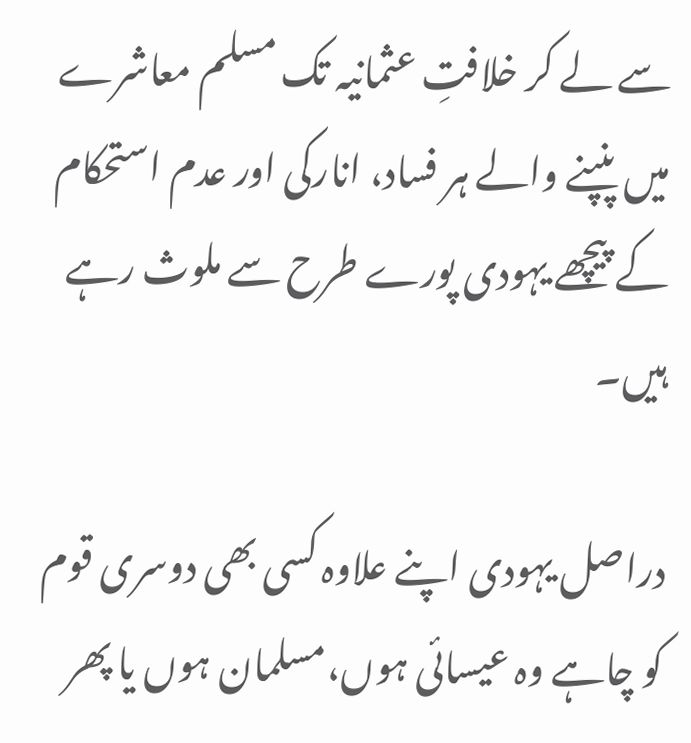سے لے کر خلافتِ عثمانیہ تک مسلم معاشرے میں پنپنے والے ہر فساد، انارکی اور عدم استحکام کے پیچھے یہودی پورے طرح سے ملوث رہے ہیں۔

دراصل یہودی اپنے علاوہ کسی بھی دوسری قوم کو چاہے وہ عیسائی ہوں،مسلمان ہوں یا پھر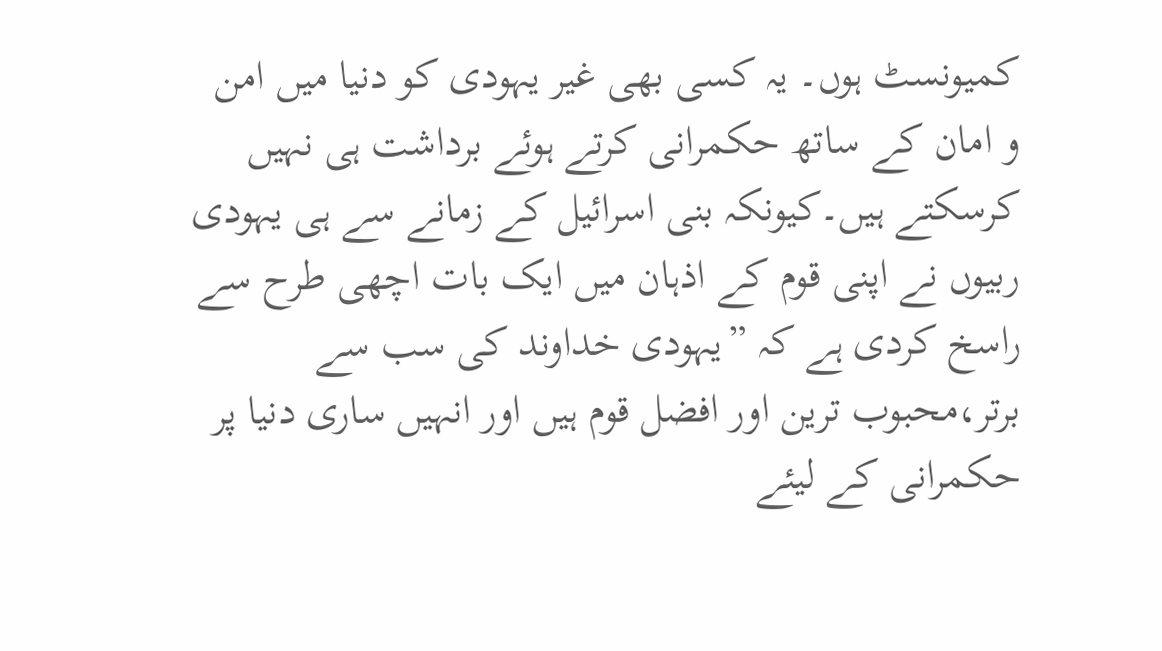کمیونسٹ ہوں۔ یہ کسی بھی غیر یہودی کو دنیا میں امن و امان کے ساتھ حکمرانی کرتے ہوئے برداشت ہی نہیں کرسکتے ہیں۔کیونکہ بنی اسرائیل کے زمانے سے ہی یہودی ربیوں نے اپنی قوم کے اذہان میں ایک بات اچھی طرح سے راسخ کردی ہے کہ ”یہودی خداوند کی سب سے برتر،محبوب ترین اور افضل قوم ہیں اور انہیں ساری دنیا پر حکمرانی کے لیئے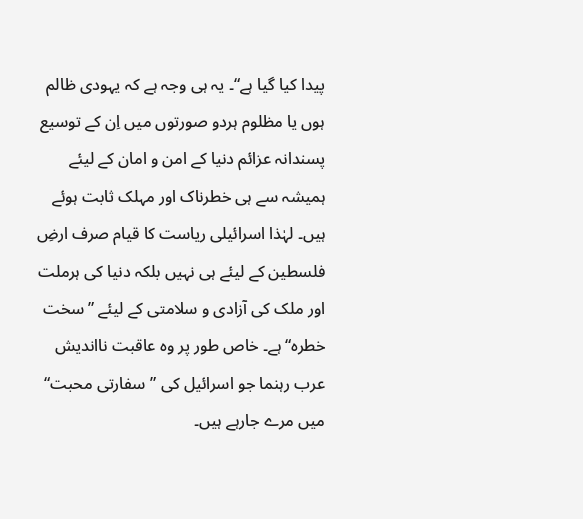پیدا کیا گیا ہے“۔ یہ ہی وجہ ہے کہ یہودی ظالم ہوں یا مظلوم ہردو صورتوں میں اِن کے توسیع پسندانہ عزائم دنیا کے امن و امان کے لیئے ہمیشہ سے ہی خطرناک اور مہلک ثابت ہوئے ہیں۔ لہٰذا اسرائیلی ریاست کا قیام صرف ارضِ فلسطین کے لیئے ہی نہیں بلکہ دنیا کی ہرملت اور ملک کی آزادی و سلامتی کے لیئے ”سخت خطرہ“ہے۔ خاص طور پر وہ عاقبت نااندیش عرب رہنما جو اسرائیل کی ”سفارتی محبت“ میں مرے جارہے ہیں۔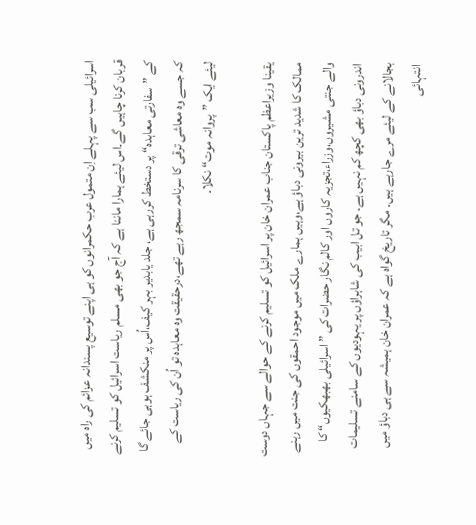اسرائیلی سب سے پہلے اِن متمول عرب حکمرانوں کو ہی اپنے توسیع پسندانہ عزائم کی راہ میں قربان کرنا چاہیں گے۔اس لیئے ہمارا ماننا ہے کہ آج جو بھی مسلم ریاست اسرائیل کو تسلیم کرنے کے ”سفارتی معاہدہ“ پر دستخط کررہی ہے، جلد یابدیر بہر کیف،اُس پر منکشف ہوہی جائے گا کہ جسے وہ معاشی ترقی کا سرنامہ سمجھ رہے تھے،درحقیقت وہ معاہدہ تو اُن کی ریاست کے لیئے ایک ”پروانہ موت“ نکلا۔

یقینا وزیراعظم پاکستان جناب عمران خان پر اسرائیل کو تسلیم کرنے کے حوالے سے جہاں دوست ممالک کا شدید ترین بیرونی دباؤ ہے،وہیں ہمارے ملک میں موجود احمقوں کی جنت میں رہنے والے جنتی مشیروں،وزراء،تجزیہ کاروں اور کالم نگار حضرات کی ”اسرائیلی بھبھکیوں“ کا اندرونی دباؤ بھی کچھ کم نہیں ہے۔ جو تل ابیب کی شاہراؤں پر یہودیوں کے سامنے تسلیمات بجالانے کے لیئے مرے جارہے ہیں۔ مگر تاریخ گواہ ہے کہ عمران خان ہمیشہ سے ہی دباؤ میں انتہائی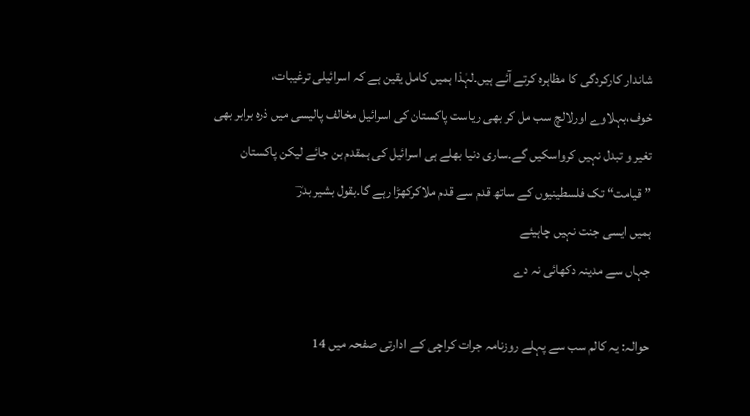شاندار کارکردگی کا مظاہرہ کرتے آئے ہیں۔لہٰذا ہمیں کامل یقین ہے کہ اسرائیلی ترغیبات، خوف،بہلاوے اورلالچ سب مل کر بھی ریاست پاکستان کی اسرائیل مخالف پالیسی میں ذرہ برابر بھی تغیر و تبدل نہیں کرواسکیں گے۔ساری دنیا بھلے ہی اسرائیل کی ہمقدم بن جائے لیکن پاکستان ”قیامت“ تک فلسطینیوں کے ساتھ قدم سے قدم ملاکرکھڑا رہے گا۔بقول بشیر بدرؔ
ہمیں ایسی جنت نہیں چاہیئے
جہاں سے مدینہ دکھائی نہ دے

حوالہ: یہ کالم سب سے پہلے روزنامہ جرات کراچی کے ادارتی صفحہ میں 14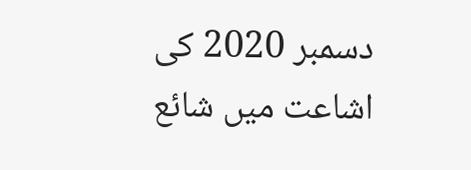دسمبر 2020 کی اشاعت میں شائع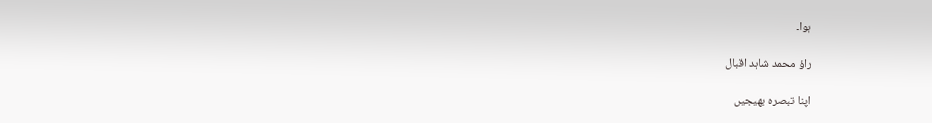ہوا۔

راؤ محمد شاہد اقبال

اپنا تبصرہ بھیجیں